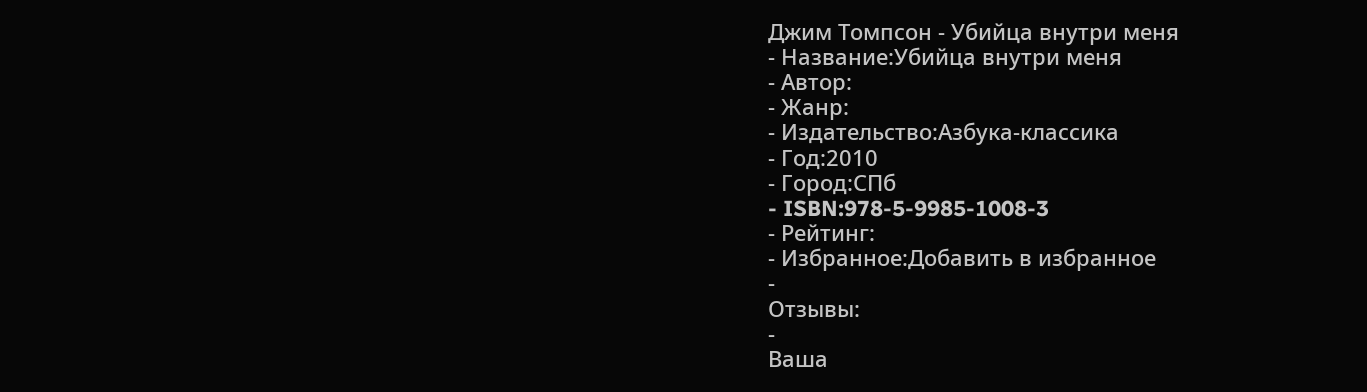Джим Томпсон - Убийца внутри меня
- Название:Убийца внутри меня
- Автор:
- Жанр:
- Издательство:Азбука-классика
- Год:2010
- Город:СПб
- ISBN:978-5-9985-1008-3
- Рейтинг:
- Избранное:Добавить в избранное
-
Отзывы:
-
Ваша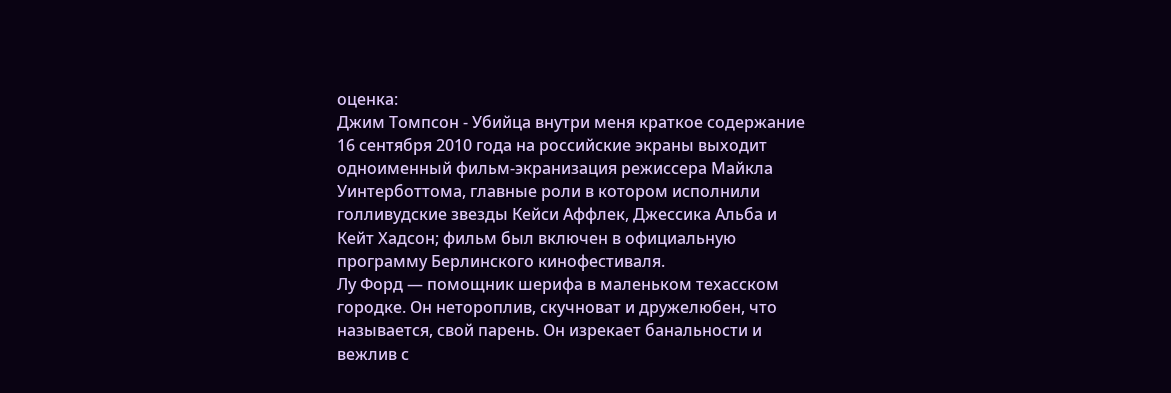оценка:
Джим Томпсон - Убийца внутри меня краткое содержание
16 сентября 2010 года на российские экраны выходит одноименный фильм-экранизация режиссера Майкла Уинтерботтома, главные роли в котором исполнили голливудские звезды Кейси Аффлек, Джессика Альба и Кейт Хадсон; фильм был включен в официальную программу Берлинского кинофестиваля.
Лу Форд — помощник шерифа в маленьком техасском городке. Он нетороплив, скучноват и дружелюбен, что называется, свой парень. Он изрекает банальности и вежлив с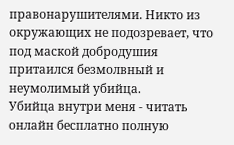правонарушителями. Никто из окружающих не подозревает, что под маской добродушия притаился безмолвный и неумолимый убийца.
Убийца внутри меня - читать онлайн бесплатно полную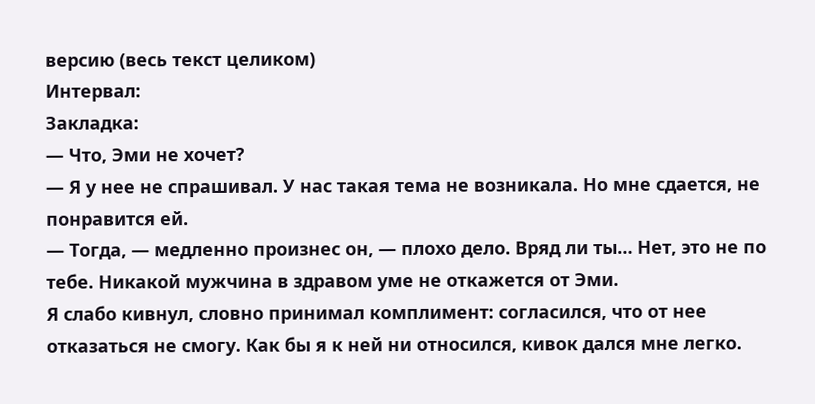версию (весь текст целиком)
Интервал:
Закладка:
— Что, Эми не хочет?
— Я у нее не спрашивал. У нас такая тема не возникала. Но мне сдается, не понравится ей.
— Тогда, — медленно произнес он, — плохо дело. Вряд ли ты… Нет, это не по тебе. Никакой мужчина в здравом уме не откажется от Эми.
Я слабо кивнул, словно принимал комплимент: согласился, что от нее отказаться не смогу. Как бы я к ней ни относился, кивок дался мне легко.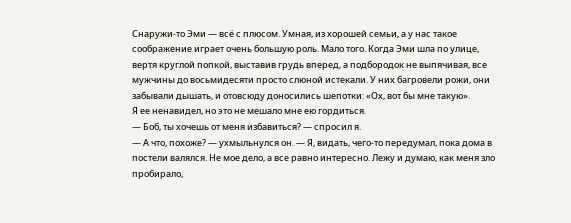Снаружи-то Эми — всё с плюсом. Умная, из хорошей семьи, а у нас такое соображение играет очень большую роль. Мало того. Когда Эми шла по улице, вертя круглой попкой, выставив грудь вперед, а подбородок не выпячивая, все мужчины до восьмидесяти просто слюной истекали. У них багровели рожи, они забывали дышать, и отовсюду доносились шепотки: «Ох, вот бы мне такую».
Я ее ненавидел, но это не мешало мне ею гордиться.
— Боб, ты хочешь от меня избавиться? — спросил я.
— А что, похоже? — ухмыльнулся он. — Я, видать, чего-то передумал, пока дома в постели валялся. Не мое дело, а все равно интересно. Лежу и думаю, как меня зло пробирало,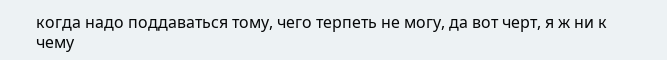когда надо поддаваться тому, чего терпеть не могу, да вот черт, я ж ни к чему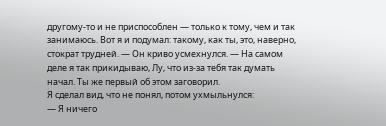другому-то и не приспособлен — только к тому, чем и так занимаюсь. Вот я и подумал: такому, как ты, это, наверно, стократ трудней. — Он криво усмехнулся. — На самом деле я так прикидываю, Лу, что из-за тебя так думать начал. Ты же первый об этом заговорил.
Я сделал вид, что не понял, потом ухмыльнулся:
— Я ничего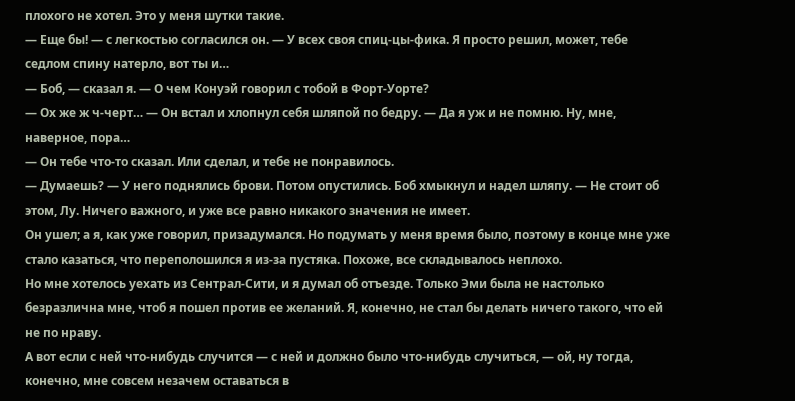плохого не хотел. Это у меня шутки такие.
— Еще бы! — с легкостью согласился он. — У всех своя спиц-цы-фика. Я просто решил, может, тебе седлом спину натерло, вот ты и…
— Боб, — сказал я. — О чем Конуэй говорил с тобой в Форт-Уорте?
— Ох же ж ч-черт… — Он встал и хлопнул себя шляпой по бедру. — Да я уж и не помню. Ну, мне, наверное, пора…
— Он тебе что-то сказал. Или сделал, и тебе не понравилось.
— Думаешь? — У него поднялись брови. Потом опустились. Боб хмыкнул и надел шляпу. — Не стоит об этом, Лу. Ничего важного, и уже все равно никакого значения не имеет.
Он ушел; а я, как уже говорил, призадумался. Но подумать у меня время было, поэтому в конце мне уже стало казаться, что переполошился я из-за пустяка. Похоже, все складывалось неплохо.
Но мне хотелось уехать из Сентрал-Сити, и я думал об отъезде. Только Эми была не настолько безразлична мне, чтоб я пошел против ее желаний. Я, конечно, не стал бы делать ничего такого, что ей не по нраву.
А вот если с ней что-нибудь случится — с ней и должно было что-нибудь случиться, — ой, ну тогда, конечно, мне совсем незачем оставаться в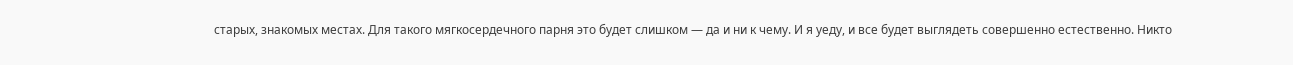старых, знакомых местах. Для такого мягкосердечного парня это будет слишком — да и ни к чему. И я уеду, и все будет выглядеть совершенно естественно. Никто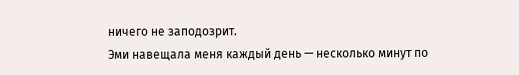ничего не заподозрит.
Эми навещала меня каждый день — несколько минут по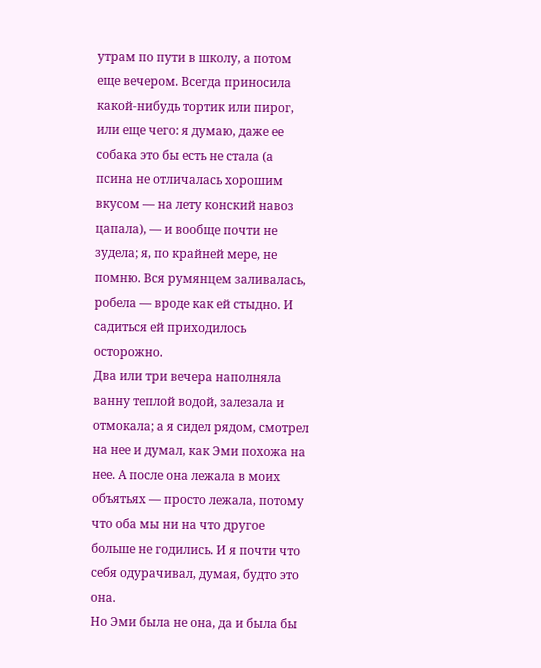утрам по пути в школу, а потом еще вечером. Всегда приносила какой-нибудь тортик или пирог, или еще чего: я думаю, даже ее собака это бы есть не стала (а псина не отличалась хорошим вкусом — на лету конский навоз цапала), — и вообще почти не зудела; я, по крайней мере, не помню. Вся румянцем заливалась, робела — вроде как ей стыдно. И садиться ей приходилось осторожно.
Два или три вечера наполняла ванну теплой водой, залезала и отмокала; а я сидел рядом, смотрел на нее и думал, как Эми похожа на нее. А после она лежала в моих объятьях — просто лежала, потому что оба мы ни на что другое больше не годились. И я почти что себя одурачивал, думая, будто это она.
Но Эми была не она, да и была бы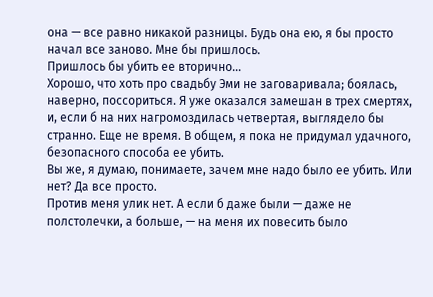она — все равно никакой разницы. Будь она ею, я бы просто начал все заново. Мне бы пришлось.
Пришлось бы убить ее вторично…
Хорошо, что хоть про свадьбу Эми не заговаривала; боялась, наверно, поссориться. Я уже оказался замешан в трех смертях, и, если б на них нагромоздилась четвертая, выглядело бы странно. Еще не время. В общем, я пока не придумал удачного, безопасного способа ее убить.
Вы же, я думаю, понимаете, зачем мне надо было ее убить. Или нет? Да все просто.
Против меня улик нет. А если б даже были — даже не полстолечки, а больше, — на меня их повесить было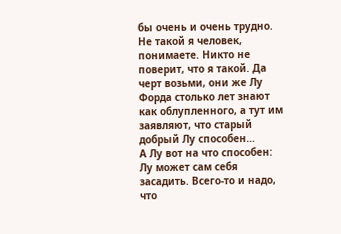бы очень и очень трудно. Не такой я человек, понимаете. Никто не поверит, что я такой. Да черт возьми, они же Лу Форда столько лет знают как облупленного, а тут им заявляют, что старый добрый Лу способен…
А Лу вот на что способен: Лу может сам себя засадить. Всего-то и надо, что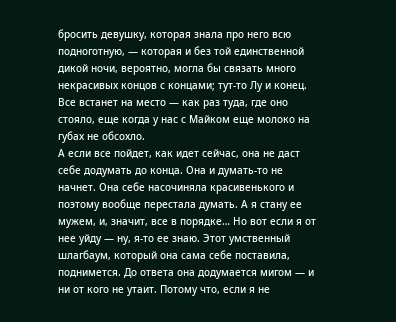бросить девушку, которая знала про него всю подноготную, — которая и без той единственной дикой ночи, вероятно, могла бы связать много некрасивых концов с концами; тут-то Лу и конец. Все встанет на место — как раз туда, где оно стояло, еще когда у нас с Майком еще молоко на губах не обсохло.
А если все пойдет, как идет сейчас, она не даст себе додумать до конца. Она и думать-то не начнет. Она себе насочиняла красивенького и поэтому вообще перестала думать. А я стану ее мужем, и, значит, все в порядке… Но вот если я от нее уйду — ну, я-то ее знаю. Этот умственный шлагбаум, который она сама себе поставила, поднимется. До ответа она додумается мигом — и ни от кого не утаит. Потому что, если я не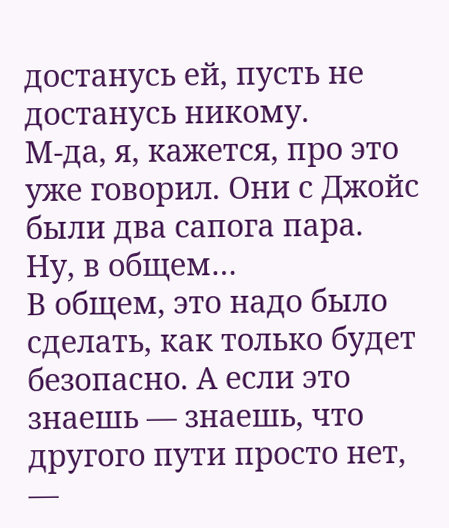достанусь ей, пусть не достанусь никому.
М-да, я, кажется, про это уже говорил. Они с Джойс были два сапога пара.
Ну, в общем…
В общем, это надо было сделать, как только будет безопасно. А если это знаешь — знаешь, что другого пути просто нет, —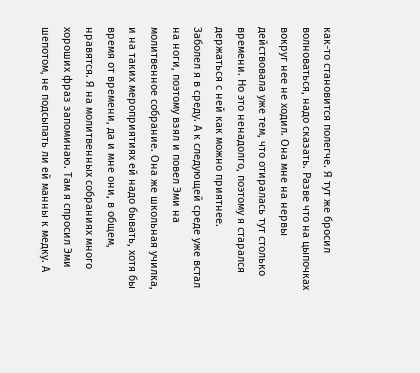как-то становится полегче. Я тут же бросил волноваться, надо сказать. Разве что на цыпочках вокруг нее не ходил. Она мне на нервы действовала уже тем, что отиралась тут столько времени. Но это ненадолго, поэтому я старался держаться с ней как можно приятнее.
Заболел я в среду. А к следующей среде уже встал на ноги, поэтому взял и повел Эми на молитвенное собрание. Она же школьная училка, и на таких мероприятиях ей надо бывать, хотя бы время от времени, да и мне они, в общем, нравятся. Я на молитвенных собраниях много хороших фраз запоминаю. Там я спросил Эми шепотом, не подсыпать ли ей манны к медку. А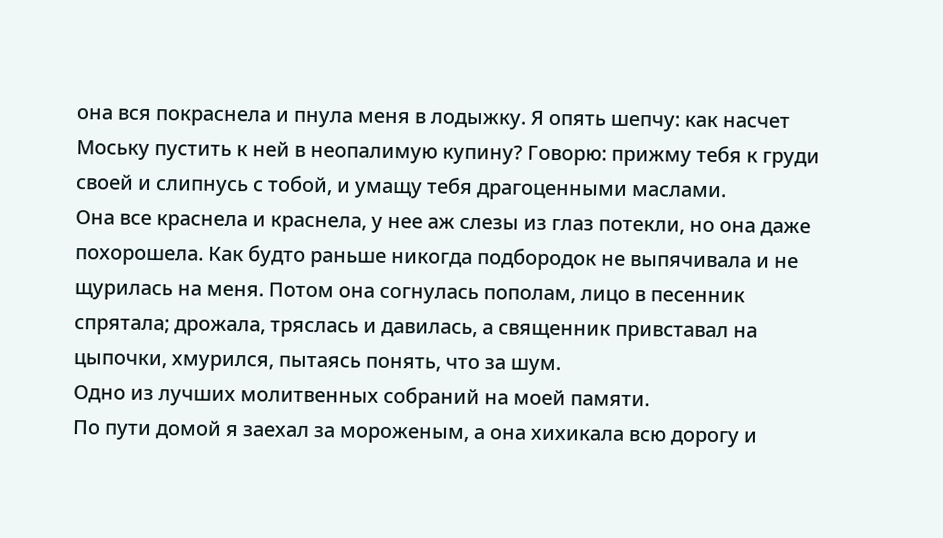она вся покраснела и пнула меня в лодыжку. Я опять шепчу: как насчет Моську пустить к ней в неопалимую купину? Говорю: прижму тебя к груди своей и слипнусь с тобой, и умащу тебя драгоценными маслами.
Она все краснела и краснела, у нее аж слезы из глаз потекли, но она даже похорошела. Как будто раньше никогда подбородок не выпячивала и не щурилась на меня. Потом она согнулась пополам, лицо в песенник спрятала; дрожала, тряслась и давилась, а священник привставал на цыпочки, хмурился, пытаясь понять, что за шум.
Одно из лучших молитвенных собраний на моей памяти.
По пути домой я заехал за мороженым, а она хихикала всю дорогу и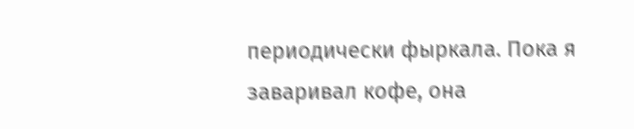периодически фыркала. Пока я заваривал кофе, она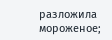разложила мороженое;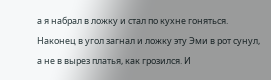а я набрал в ложку и стал по кухне гоняться. Наконец в угол загнал и ложку эту Эми в рот сунул, а не в вырез платья, как грозился. И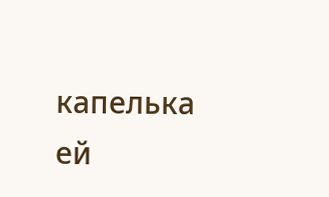капелька ей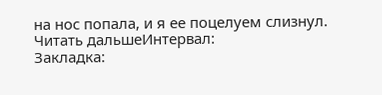на нос попала, и я ее поцелуем слизнул.
Читать дальшеИнтервал:
Закладка: